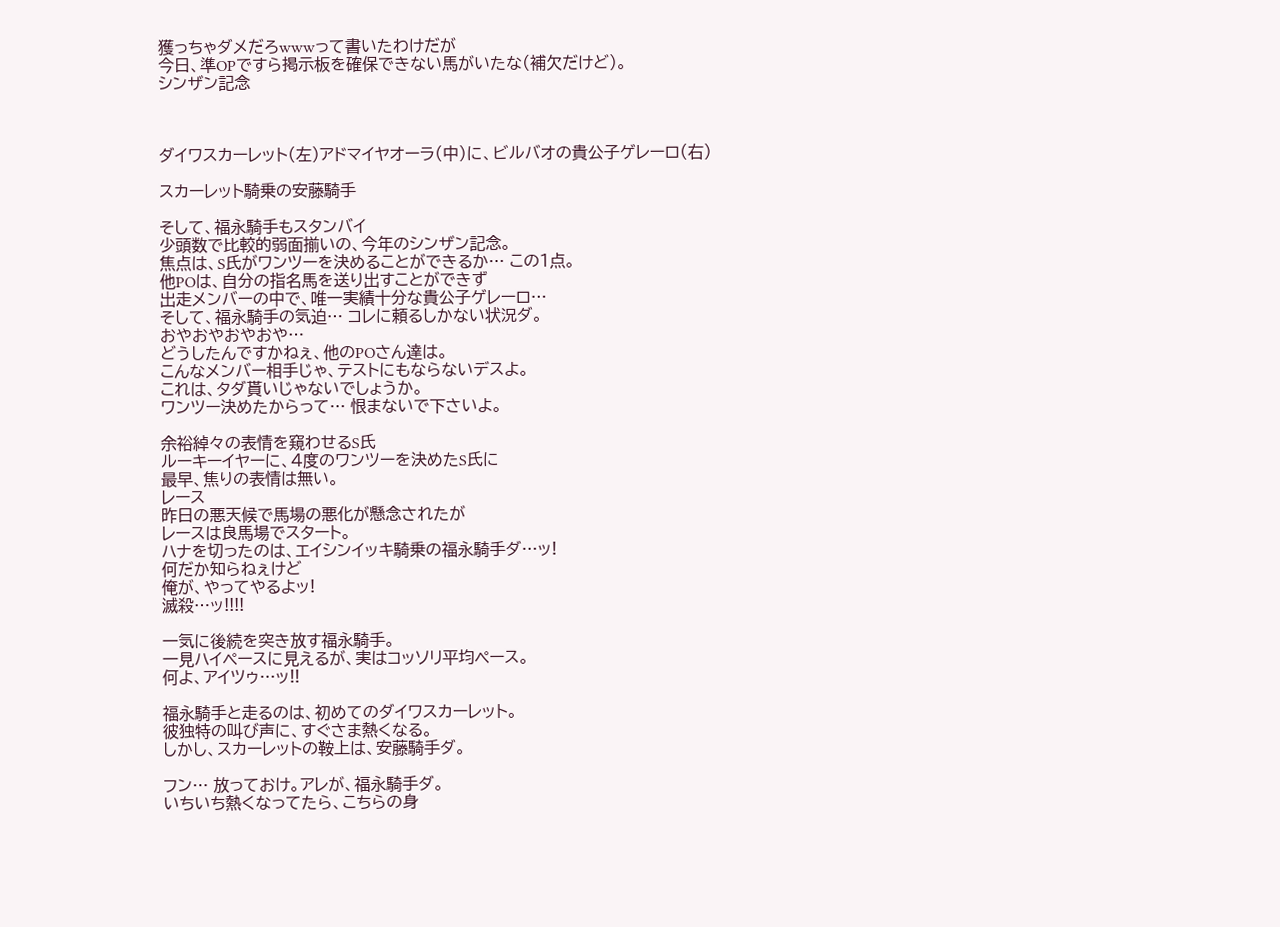獲っちゃダメだろwwwって書いたわけだが
今日、準OPですら掲示板を確保できない馬がいたな(補欠だけど)。
シンザン記念



ダイワスカーレット(左)アドマイヤオーラ(中)に、ビルバオの貴公子ゲレーロ(右)

スカーレット騎乗の安藤騎手

そして、福永騎手もスタンバイ
少頭数で比較的弱面揃いの、今年のシンザン記念。
焦点は、S氏がワンツーを決めることができるか… この1点。
他POは、自分の指名馬を送り出すことができず
出走メンバーの中で、唯一実績十分な貴公子ゲレーロ…
そして、福永騎手の気迫… コレに頼るしかない状況ダ。
おやおやおやおや…
どうしたんですかねぇ、他のPOさん達は。
こんなメンバー相手じゃ、テストにもならないデスよ。
これは、タダ貰いじゃないでしょうか。
ワンツー決めたからって… 恨まないで下さいよ。

余裕綽々の表情を窺わせるS氏
ルーキーイヤーに、4度のワンツーを決めたS氏に
最早、焦りの表情は無い。
レース
昨日の悪天候で馬場の悪化が懸念されたが
レースは良馬場でスタート。
ハナを切ったのは、エイシンイッキ騎乗の福永騎手ダ…ッ!
何だか知らねぇけど
俺が、やってやるよッ!
滅殺…ッ!!!!

一気に後続を突き放す福永騎手。
一見ハイペースに見えるが、実はコッソリ平均ペース。
何よ、アイツゥ…ッ!!

福永騎手と走るのは、初めてのダイワスカーレット。
彼独特の叫び声に、すぐさま熱くなる。
しかし、スカーレットの鞍上は、安藤騎手ダ。

フン… 放っておけ。アレが、福永騎手ダ。
いちいち熱くなってたら、こちらの身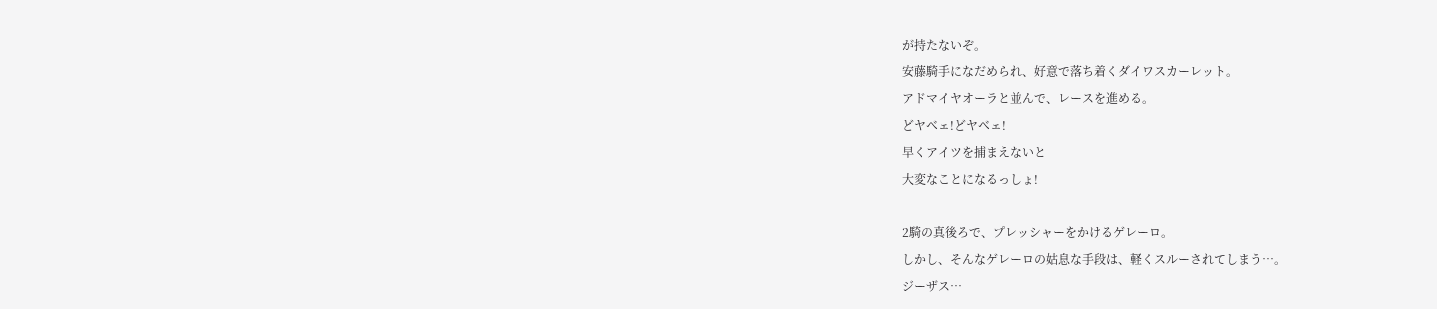が持たないぞ。
安藤騎手になだめられ、好意で落ち着くダイワスカーレット。
アドマイヤオーラと並んで、レースを進める。
どヤベェ!どヤベェ!
早くアイツを捕まえないと
大変なことになるっしょ!

2騎の真後ろで、プレッシャーをかけるゲレーロ。
しかし、そんなゲレーロの姑息な手段は、軽くスルーされてしまう…。
ジーザス…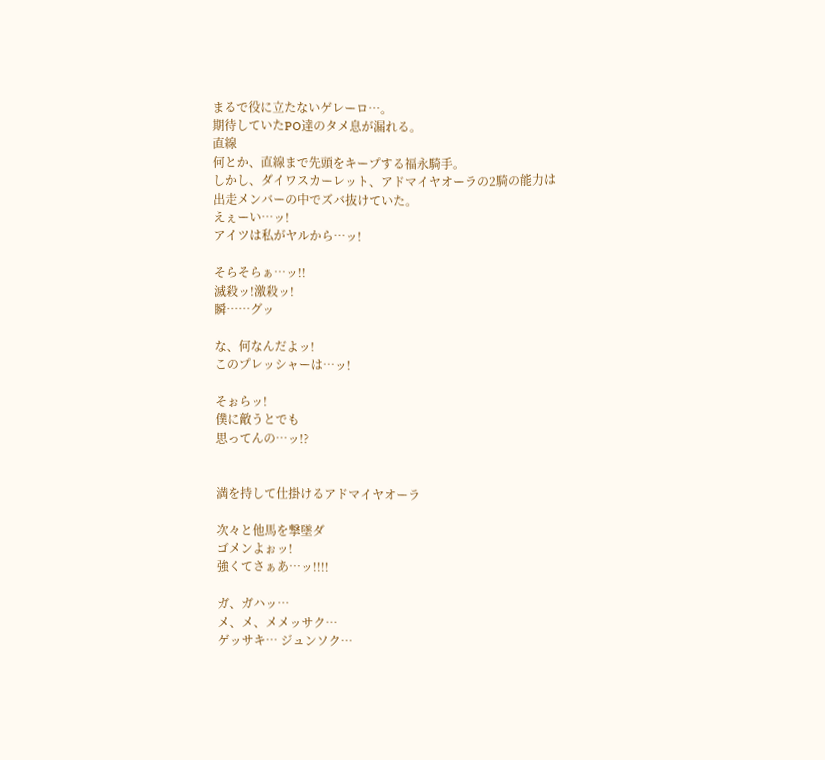まるで役に立たないゲレーロ…。
期待していたPO達のタメ息が漏れる。
直線
何とか、直線まで先頭をキープする福永騎手。
しかし、ダイワスカーレット、アドマイヤオーラの2騎の能力は
出走メンバーの中でズバ抜けていた。
えぇーい…ッ!
アイツは私がヤルから…ッ!

そらそらぁ…ッ!!
滅殺ッ!激殺ッ!
瞬……グッ

な、何なんだよッ!
このプレッシャーは…ッ!

そぉらッ!
僕に敵うとでも
思ってんの…ッ!?


満を持して仕掛けるアドマイヤオーラ

次々と他馬を撃墜ダ
ゴメンよぉッ!
強くてさぁあ…ッ!!!!

ガ、ガハッ…
メ、メ、メメッサク…
ゲッサキ… ジュンソク…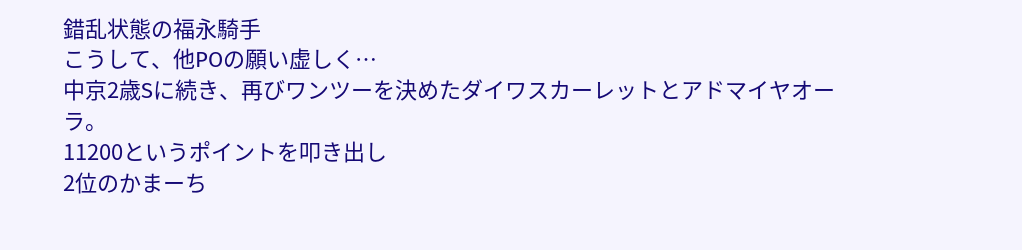錯乱状態の福永騎手
こうして、他POの願い虚しく…
中京2歳Sに続き、再びワンツーを決めたダイワスカーレットとアドマイヤオーラ。
11200というポイントを叩き出し
2位のかまーち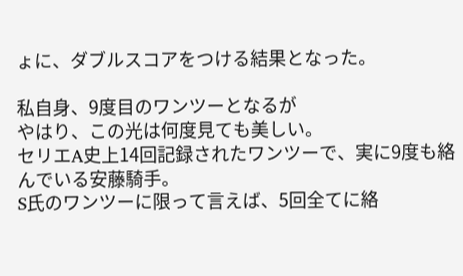ょに、ダブルスコアをつける結果となった。

私自身、9度目のワンツーとなるが
やはり、この光は何度見ても美しい。
セリエA史上14回記録されたワンツーで、実に9度も絡んでいる安藤騎手。
S氏のワンツーに限って言えば、5回全てに絡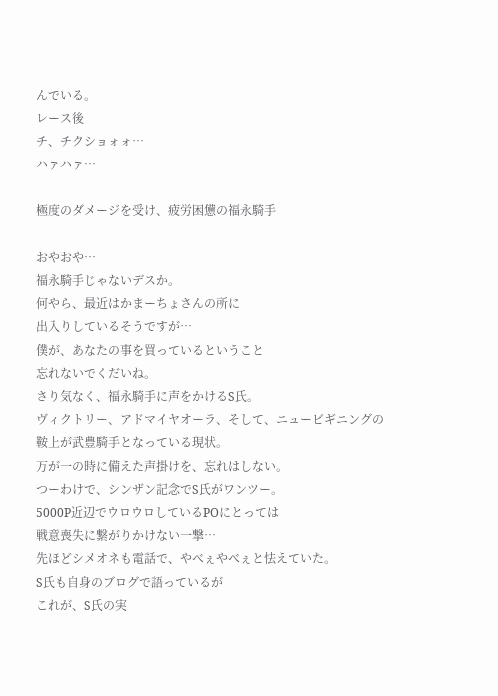んでいる。
レース後
チ、チクショォォ…
ハァハァ…

極度のダメージを受け、疲労困憊の福永騎手

おやおや…
福永騎手じゃないデスか。
何やら、最近はかまーちょさんの所に
出入りしているそうですが…
僕が、あなたの事を買っているということ
忘れないでくだいね。
さり気なく、福永騎手に声をかけるS氏。
ヴィクトリー、アドマイヤオーラ、そして、ニュービギニングの
鞍上が武豊騎手となっている現状。
万が一の時に備えた声掛けを、忘れはしない。
つーわけで、シンザン記念でS氏がワンツー。
5000P近辺でウロウロしているPOにとっては
戦意喪失に繋がりかけない一撃…
先ほどシメオネも電話で、やべぇやべぇと怯えていた。
S氏も自身のブログで語っているが
これが、S氏の実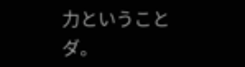力ということダ。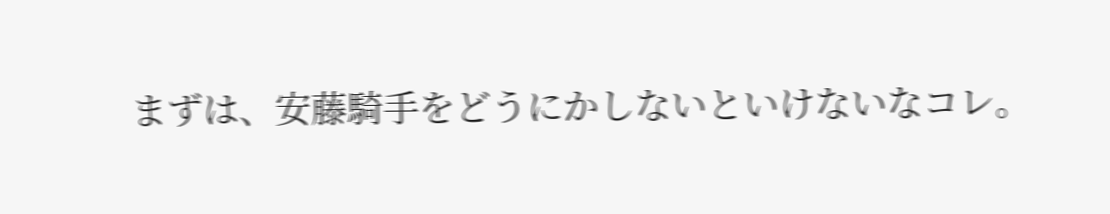まずは、安藤騎手をどうにかしないといけないなコレ。